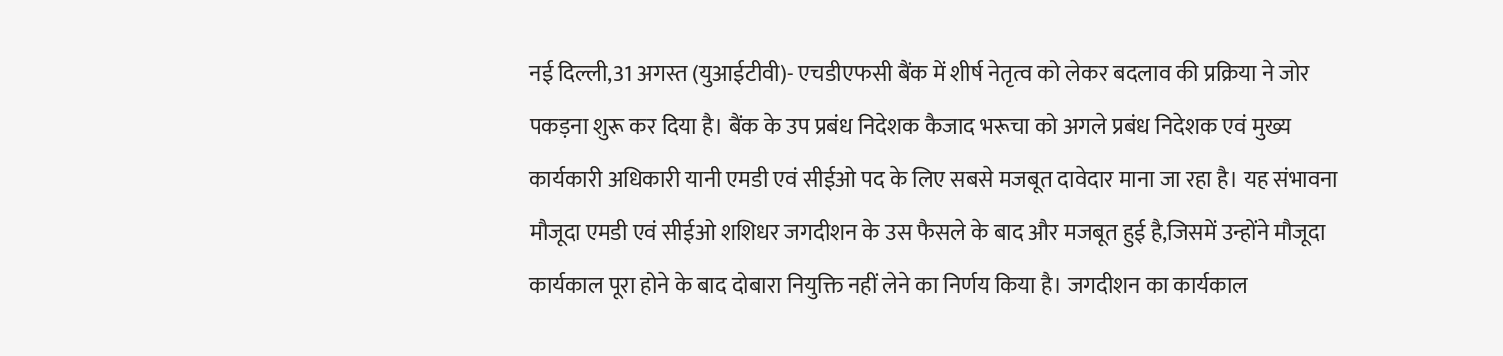नई दिल्ली,31 अगस्त (युआईटीवी)- एचडीएफसी बैंक में शीर्ष नेतृत्व को लेकर बदलाव की प्रक्रिया ने जोर पकड़ना शुरू कर दिया है। बैंक के उप प्रबंध निदेशक कैजाद भरूचा को अगले प्रबंध निदेशक एवं मुख्य कार्यकारी अधिकारी यानी एमडी एवं सीईओ पद के लिए सबसे मजबूत दावेदार माना जा रहा है। यह संभावना मौजूदा एमडी एवं सीईओ शशिधर जगदीशन के उस फैसले के बाद और मजबूत हुई है,जिसमें उन्होंने मौजूदा कार्यकाल पूरा होने के बाद दोबारा नियुक्ति नहीं लेने का निर्णय किया है। जगदीशन का कार्यकाल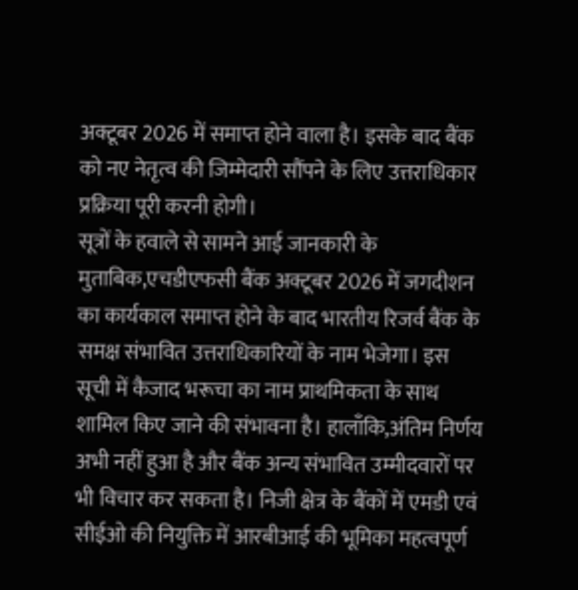अक्टूबर 2026 में समाप्त होने वाला है। इसके बाद बैंक को नए नेतृत्व की जिम्मेदारी सौंपने के लिए उत्तराधिकार प्रक्रिया पूरी करनी होगी।
सूत्रों के हवाले से सामने आई जानकारी के मुताबिक,एचडीएफसी बैंक अक्टूबर 2026 में जगदीशन का कार्यकाल समाप्त होने के बाद भारतीय रिजर्व बैंक के समक्ष संभावित उत्तराधिकारियों के नाम भेजेगा। इस सूची में कैजाद भरूचा का नाम प्राथमिकता के साथ शामिल किए जाने की संभावना है। हालाँकि,अंतिम निर्णय अभी नहीं हुआ है और बैंक अन्य संभावित उम्मीदवारों पर भी विचार कर सकता है। निजी क्षेत्र के बैंकों में एमडी एवं सीईओ की नियुक्ति में आरबीआई की भूमिका महत्वपूर्ण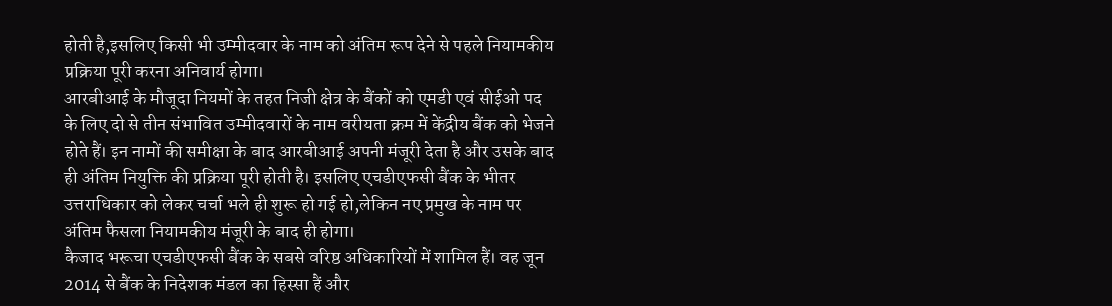होती है,इसलिए किसी भी उम्मीदवार के नाम को अंतिम रूप देने से पहले नियामकीय प्रक्रिया पूरी करना अनिवार्य होगा।
आरबीआई के मौजूदा नियमों के तहत निजी क्षेत्र के बैंकों को एमडी एवं सीईओ पद के लिए दो से तीन संभावित उम्मीदवारों के नाम वरीयता क्रम में केंद्रीय बैंक को भेजने होते हैं। इन नामों की समीक्षा के बाद आरबीआई अपनी मंजूरी देता है और उसके बाद ही अंतिम नियुक्ति की प्रक्रिया पूरी होती है। इसलिए एचडीएफसी बैंक के भीतर उत्तराधिकार को लेकर चर्चा भले ही शुरू हो गई हो,लेकिन नए प्रमुख के नाम पर अंतिम फैसला नियामकीय मंजूरी के बाद ही होगा।
कैजाद भरूचा एचडीएफसी बैंक के सबसे वरिष्ठ अधिकारियों में शामिल हैं। वह जून 2014 से बैंक के निदेशक मंडल का हिस्सा हैं और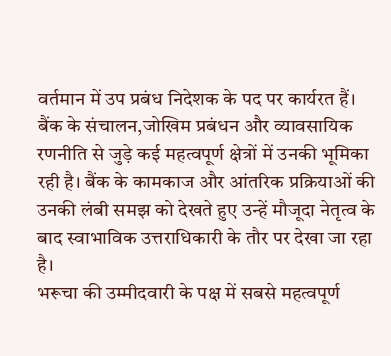वर्तमान में उप प्रबंध निदेशक के पद पर कार्यरत हैं। बैंक के संचालन,जोखिम प्रबंधन और व्यावसायिक रणनीति से जुड़े कई महत्वपूर्ण क्षेत्रों में उनकी भूमिका रही है। बैंक के कामकाज और आंतरिक प्रक्रियाओं की उनकी लंबी समझ को देखते हुए उन्हें मौजूदा नेतृत्व के बाद स्वाभाविक उत्तराधिकारी के तौर पर देखा जा रहा है।
भरूचा की उम्मीदवारी के पक्ष में सबसे महत्वपूर्ण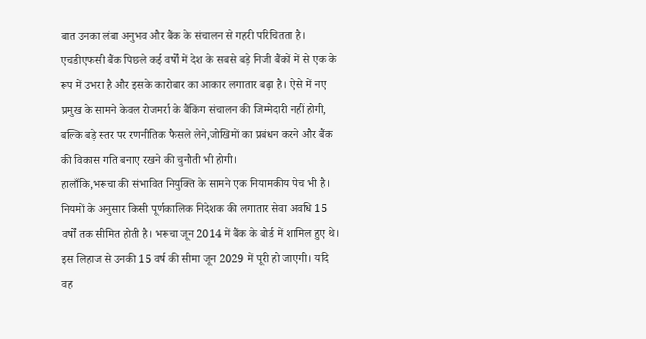बात उनका लंबा अनुभव और बैंक के संचालन से गहरी परिचितता है। एचडीएफसी बैंक पिछले कई वर्षों में देश के सबसे बड़े निजी बैंकों में से एक के रूप में उभरा है और इसके कारोबार का आकार लगातार बढ़ा है। ऐसे में नए प्रमुख के सामने केवल रोजमर्रा के बैंकिंग संचालन की जिम्मेदारी नहीं होगी, बल्कि बड़े स्तर पर रणनीतिक फैसले लेने,जोखिमों का प्रबंधन करने और बैंक की विकास गति बनाए रखने की चुनौती भी होगी।
हालाँकि,भरूचा की संभावित नियुक्ति के सामने एक नियामकीय पेच भी है। नियमों के अनुसार किसी पूर्णकालिक निदेशक की लगातार सेवा अवधि 15 वर्षों तक सीमित होती है। भरूचा जून 2014 में बैंक के बोर्ड में शामिल हुए थे। इस लिहाज से उनकी 15 वर्ष की सीमा जून 2029 में पूरी हो जाएगी। यदि वह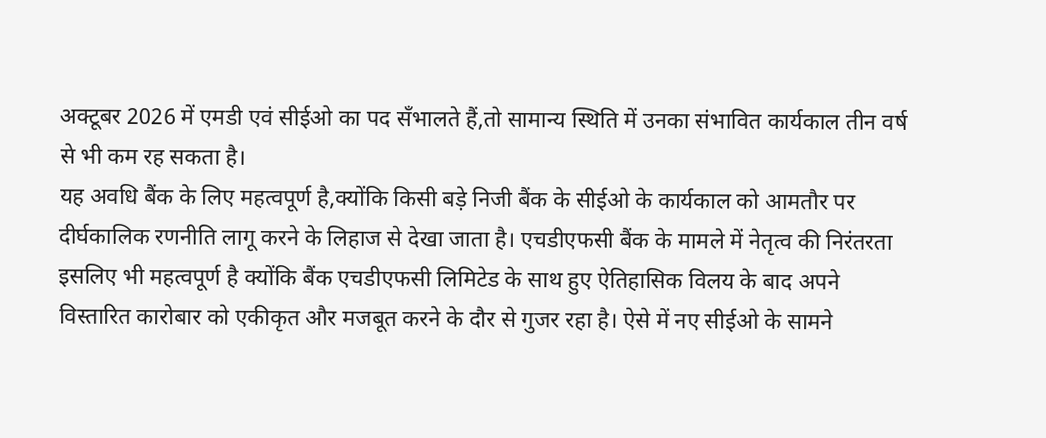अक्टूबर 2026 में एमडी एवं सीईओ का पद सँभालते हैं,तो सामान्य स्थिति में उनका संभावित कार्यकाल तीन वर्ष से भी कम रह सकता है।
यह अवधि बैंक के लिए महत्वपूर्ण है,क्योंकि किसी बड़े निजी बैंक के सीईओ के कार्यकाल को आमतौर पर दीर्घकालिक रणनीति लागू करने के लिहाज से देखा जाता है। एचडीएफसी बैंक के मामले में नेतृत्व की निरंतरता इसलिए भी महत्वपूर्ण है क्योंकि बैंक एचडीएफसी लिमिटेड के साथ हुए ऐतिहासिक विलय के बाद अपने विस्तारित कारोबार को एकीकृत और मजबूत करने के दौर से गुजर रहा है। ऐसे में नए सीईओ के सामने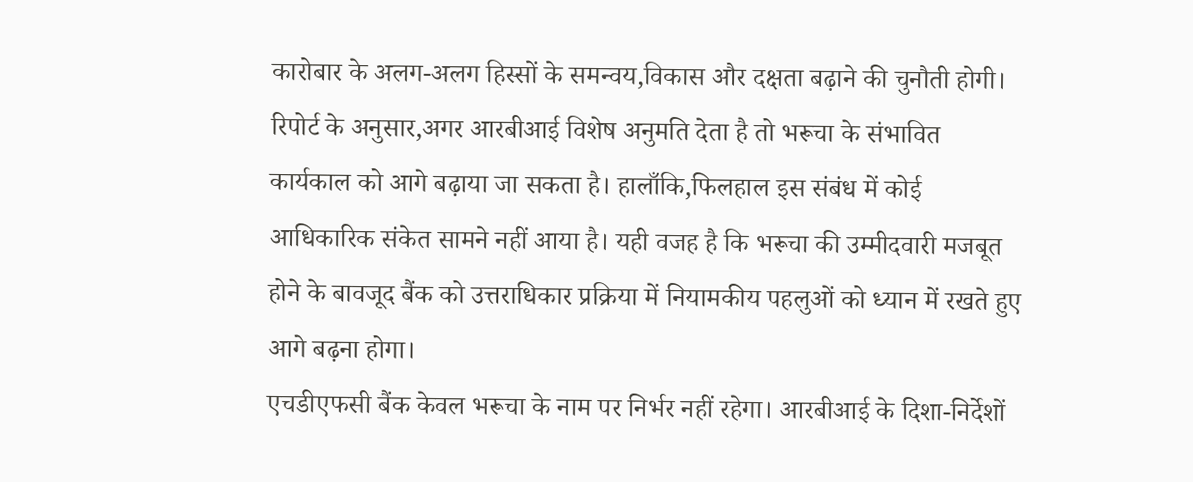कारोबार के अलग-अलग हिस्सों के समन्वय,विकास और दक्षता बढ़ाने की चुनौती होगी।
रिपोर्ट के अनुसार,अगर आरबीआई विशेष अनुमति देता है तो भरूचा के संभावित कार्यकाल को आगे बढ़ाया जा सकता है। हालाँकि,फिलहाल इस संबंध में कोई आधिकारिक संकेत सामने नहीं आया है। यही वजह है कि भरूचा की उम्मीदवारी मजबूत होने के बावजूद बैंक को उत्तराधिकार प्रक्रिया में नियामकीय पहलुओं को ध्यान में रखते हुए आगे बढ़ना होगा।
एचडीएफसी बैंक केवल भरूचा के नाम पर निर्भर नहीं रहेगा। आरबीआई के दिशा-निर्देशों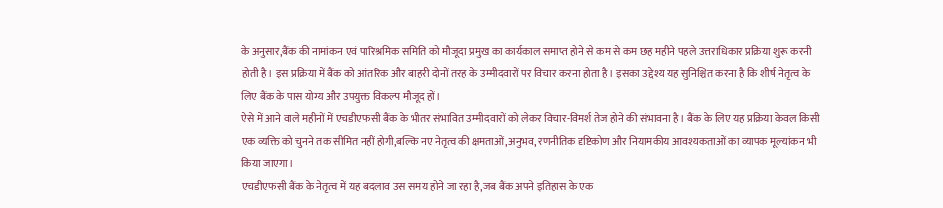के अनुसार,बैंक की नामांकन एवं पारिश्रमिक समिति को मौजूदा प्रमुख का कार्यकाल समाप्त होने से कम से कम छह महीने पहले उत्तराधिकार प्रक्रिया शुरू करनी होती है। इस प्रक्रिया में बैंक को आंतरिक और बाहरी दोनों तरह के उम्मीदवारों पर विचार करना होता है। इसका उद्देश्य यह सुनिश्चित करना है कि शीर्ष नेतृत्व के लिए बैंक के पास योग्य और उपयुक्त विकल्प मौजूद हों।
ऐसे में आने वाले महीनों में एचडीएफसी बैंक के भीतर संभावित उम्मीदवारों को लेकर विचार-विमर्श तेज होने की संभावना है। बैंक के लिए यह प्रक्रिया केवल किसी एक व्यक्ति को चुनने तक सीमित नहीं होगी,बल्कि नए नेतृत्व की क्षमताओं,अनुभव, रणनीतिक दृष्टिकोण और नियामकीय आवश्यकताओं का व्यापक मूल्यांकन भी किया जाएगा।
एचडीएफसी बैंक के नेतृत्व में यह बदलाव उस समय होने जा रहा है,जब बैंक अपने इतिहास के एक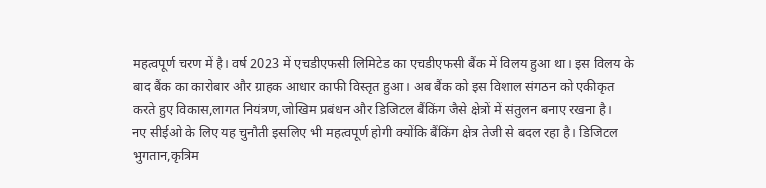महत्वपूर्ण चरण में है। वर्ष 2023 में एचडीएफसी लिमिटेड का एचडीएफसी बैंक में विलय हुआ था। इस विलय के बाद बैंक का कारोबार और ग्राहक आधार काफी विस्तृत हुआ। अब बैंक को इस विशाल संगठन को एकीकृत करते हुए विकास,लागत नियंत्रण,जोखिम प्रबंधन और डिजिटल बैंकिंग जैसे क्षेत्रों में संतुलन बनाए रखना है।
नए सीईओ के लिए यह चुनौती इसलिए भी महत्वपूर्ण होगी क्योंकि बैंकिंग क्षेत्र तेजी से बदल रहा है। डिजिटल भुगतान,कृत्रिम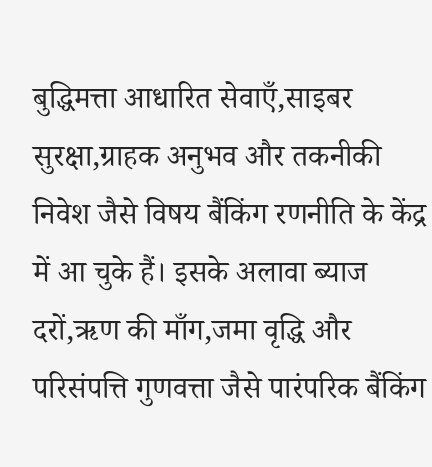बुद्धिमत्ता आधारित सेवाएँ,साइबर सुरक्षा,ग्राहक अनुभव और तकनीकी निवेश जैसे विषय बैंकिंग रणनीति के केंद्र में आ चुके हैं। इसके अलावा ब्याज दरों,ऋण की माँग,जमा वृद्धि और परिसंपत्ति गुणवत्ता जैसे पारंपरिक बैंकिंग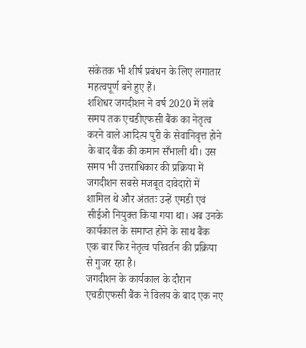संकेतक भी शीर्ष प्रबंधन के लिए लगातार महत्वपूर्ण बने हुए हैं।
शशिधर जगदीशन ने वर्ष 2020 में लंबे समय तक एचडीएफसी बैंक का नेतृत्व करने वाले आदित्य पुरी के सेवानिवृत्त होने के बाद बैंक की कमान सँभाली थी। उस समय भी उत्तराधिकार की प्रक्रिया में जगदीशन सबसे मजबूत दावेदारों में शामिल थे और अंततः उन्हें एमडी एवं सीईओ नियुक्त किया गया था। अब उनके कार्यकाल के समाप्त होने के साथ बैंक एक बार फिर नेतृत्व परिवर्तन की प्रक्रिया से गुजर रहा है।
जगदीशन के कार्यकाल के दौरान एचडीएफसी बैंक ने विलय के बाद एक नए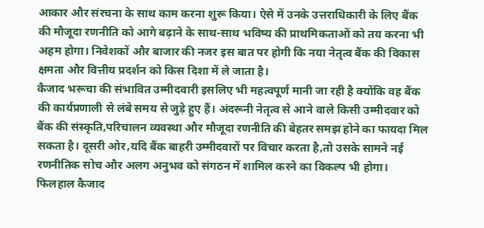आकार और संरचना के साथ काम करना शुरू किया। ऐसे में उनके उत्तराधिकारी के लिए बैंक की मौजूदा रणनीति को आगे बढ़ाने के साथ-साथ भविष्य की प्राथमिकताओं को तय करना भी अहम होगा। निवेशकों और बाजार की नजर इस बात पर होगी कि नया नेतृत्व बैंक की विकास क्षमता और वित्तीय प्रदर्शन को किस दिशा में ले जाता है।
कैजाद भरूचा की संभावित उम्मीदवारी इसलिए भी महत्वपूर्ण मानी जा रही है क्योंकि वह बैंक की कार्यप्रणाली से लंबे समय से जुड़े हुए हैं। अंदरूनी नेतृत्व से आने वाले किसी उम्मीदवार को बैंक की संस्कृति,परिचालन व्यवस्था और मौजूदा रणनीति की बेहतर समझ होने का फायदा मिल सकता है। दूसरी ओर,यदि बैंक बाहरी उम्मीदवारों पर विचार करता है,तो उसके सामने नई रणनीतिक सोच और अलग अनुभव को संगठन में शामिल करने का विकल्प भी होगा।
फिलहाल कैजाद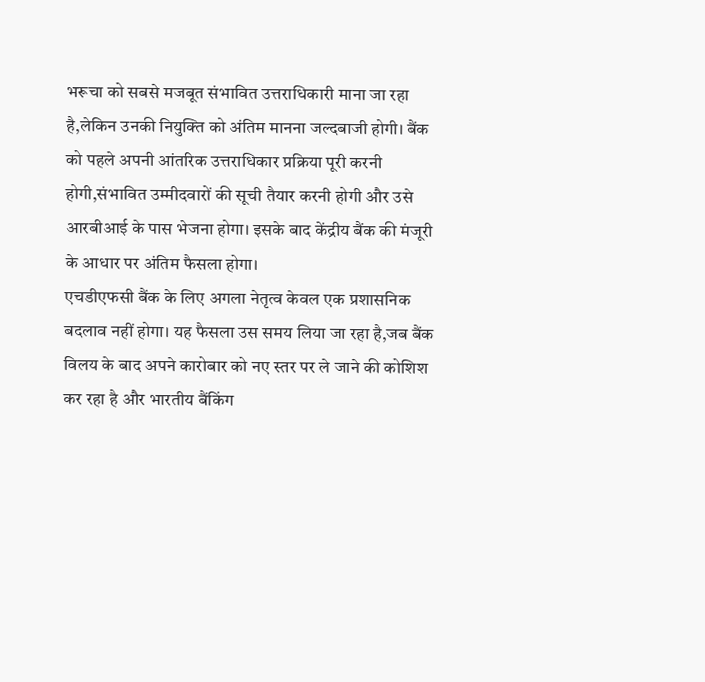भरूचा को सबसे मजबूत संभावित उत्तराधिकारी माना जा रहा है,लेकिन उनकी नियुक्ति को अंतिम मानना जल्दबाजी होगी। बैंक को पहले अपनी आंतरिक उत्तराधिकार प्रक्रिया पूरी करनी होगी,संभावित उम्मीदवारों की सूची तैयार करनी होगी और उसे आरबीआई के पास भेजना होगा। इसके बाद केंद्रीय बैंक की मंजूरी के आधार पर अंतिम फैसला होगा।
एचडीएफसी बैंक के लिए अगला नेतृत्व केवल एक प्रशासनिक बदलाव नहीं होगा। यह फैसला उस समय लिया जा रहा है,जब बैंक विलय के बाद अपने कारोबार को नए स्तर पर ले जाने की कोशिश कर रहा है और भारतीय बैंकिंग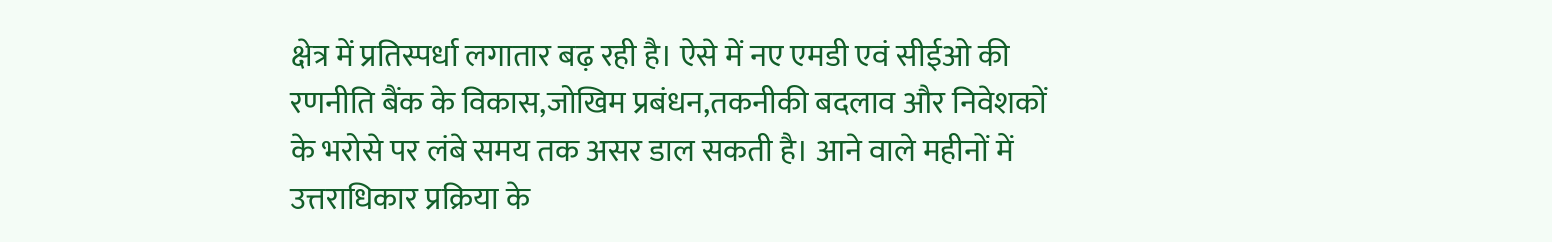क्षेत्र में प्रतिस्पर्धा लगातार बढ़ रही है। ऐसे में नए एमडी एवं सीईओ की रणनीति बैंक के विकास,जोखिम प्रबंधन,तकनीकी बदलाव और निवेशकों के भरोसे पर लंबे समय तक असर डाल सकती है। आने वाले महीनों में उत्तराधिकार प्रक्रिया के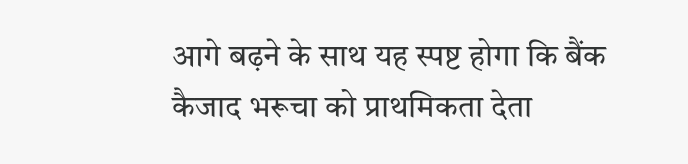आगे बढ़ने के साथ यह स्पष्ट होगा कि बैंक कैजाद भरूचा को प्राथमिकता देता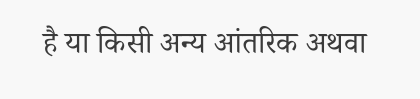है या किसी अन्य आंतरिक अथवा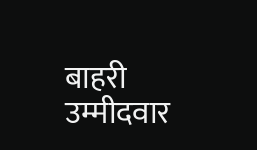बाहरी उम्मीदवार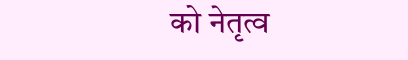को नेतृत्व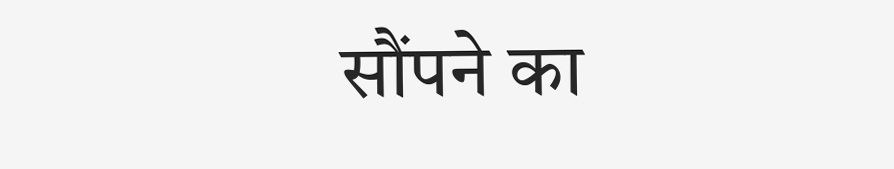सौंपने का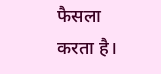फैसला करता है।